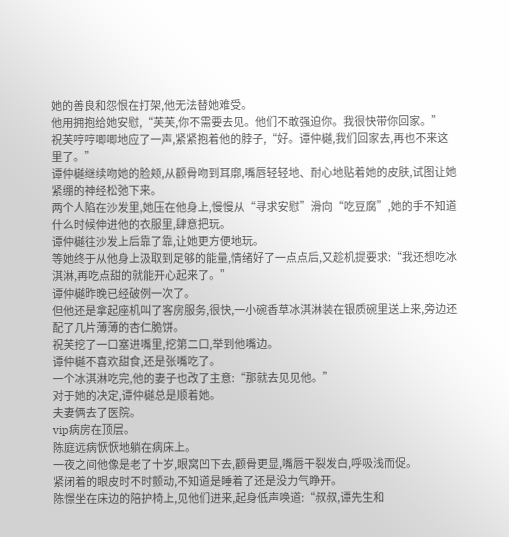她的善良和怨恨在打架,他无法替她难受。
他用拥抱给她安慰,“芙芙,你不需要去见。他们不敢强迫你。我很快带你回家。”
祝芙哼哼唧唧地应了一声,紧紧抱着他的脖子,“好。谭仲樾,我们回家去,再也不来这里了。”
谭仲樾继续吻她的脸颊,从颧骨吻到耳廓,嘴唇轻轻地、耐心地贴着她的皮肤,试图让她紧绷的神经松弛下来。
两个人陷在沙发里,她压在他身上,慢慢从“寻求安慰”滑向“吃豆腐”,她的手不知道什么时候伸进他的衣服里,肆意把玩。
谭仲樾往沙发上后靠了靠,让她更方便地玩。
等她终于从他身上汲取到足够的能量,情绪好了一点点后,又趁机提要求:“我还想吃冰淇淋,再吃点甜的就能开心起来了。”
谭仲樾昨晚已经破例一次了。
但他还是拿起座机叫了客房服务,很快,一小碗香草冰淇淋装在银质碗里送上来,旁边还配了几片薄薄的杏仁脆饼。
祝芙挖了一口塞进嘴里,挖第二口,举到他嘴边。
谭仲樾不喜欢甜食,还是张嘴吃了。
一个冰淇淋吃完,他的妻子也改了主意:“那就去见见他。”
对于她的决定,谭仲樾总是顺着她。
夫妻俩去了医院。
vip病房在顶层。
陈庭远病恹恹地躺在病床上。
一夜之间他像是老了十岁,眼窝凹下去,颧骨更显,嘴唇干裂发白,呼吸浅而促。
紧闭着的眼皮时不时颤动,不知道是睡着了还是没力气睁开。
陈憬坐在床边的陪护椅上,见他们进来,起身低声唤道:“叔叔,谭先生和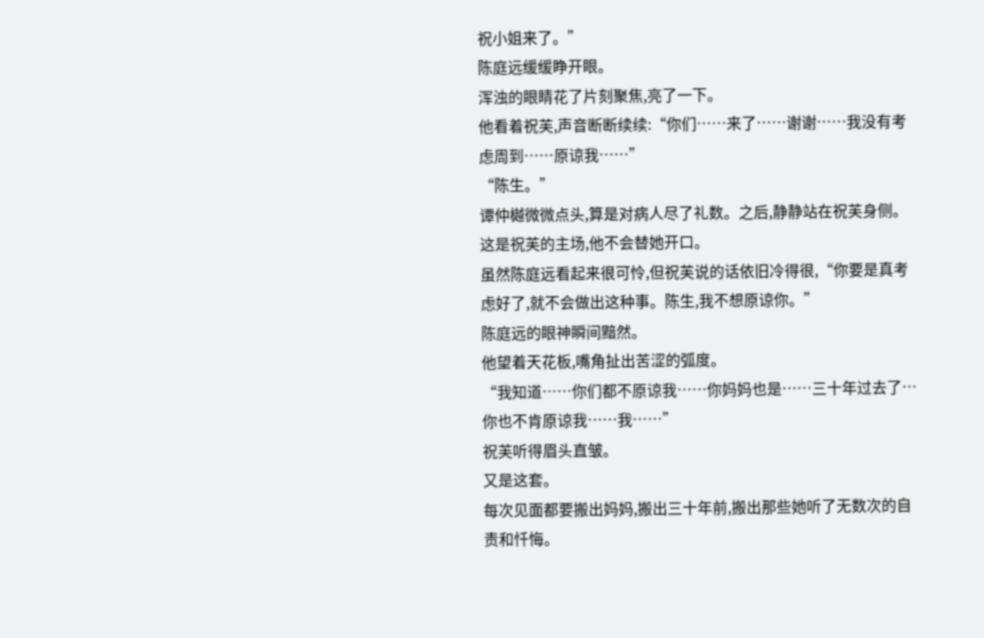祝小姐来了。”
陈庭远缓缓睁开眼。
浑浊的眼睛花了片刻聚焦,亮了一下。
他看着祝芙,声音断断续续:“你们……来了……谢谢……我没有考虑周到……原谅我……”
“陈生。”
谭仲樾微微点头,算是对病人尽了礼数。之后,静静站在祝芙身侧。
这是祝芙的主场,他不会替她开口。
虽然陈庭远看起来很可怜,但祝芙说的话依旧冷得很,“你要是真考虑好了,就不会做出这种事。陈生,我不想原谅你。”
陈庭远的眼神瞬间黯然。
他望着天花板,嘴角扯出苦涩的弧度。
“我知道……你们都不原谅我……你妈妈也是……三十年过去了…你也不肯原谅我……我……”
祝芙听得眉头直皱。
又是这套。
每次见面都要搬出妈妈,搬出三十年前,搬出那些她听了无数次的自责和忏悔。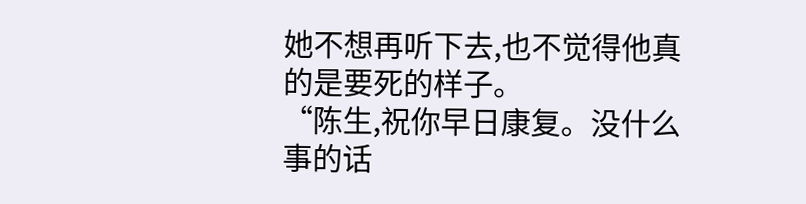她不想再听下去,也不觉得他真的是要死的样子。
“陈生,祝你早日康复。没什么事的话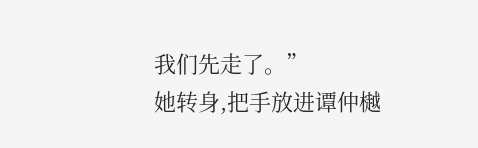我们先走了。”
她转身,把手放进谭仲樾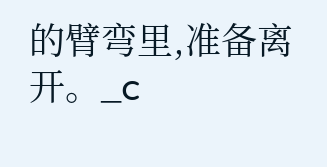的臂弯里,准备离开。_c